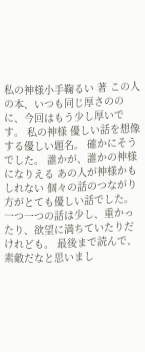私の神様小手鞠るい 著 この人の本、いつも同じ厚さののに、今回はもう少し厚いです。 私の神様 優しい話を想像する優しい題名。 確かにそうでした。 誰かが、誰かの神様になりえる あの人が神様かもしれない 個々の話のつながり方がとても優しい話でした。 一つ一つの話は少し、重かったり、欲望に満ちていたりだけれども。 最後まで読んで、素敵だなと思いまし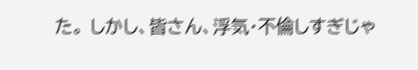た。 しかし、皆さん、浮気・不倫しすぎじゃ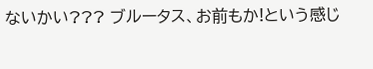ないかい??? ブルータス、お前もか!という感じ